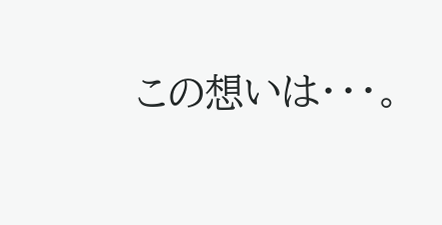この想いは・・・。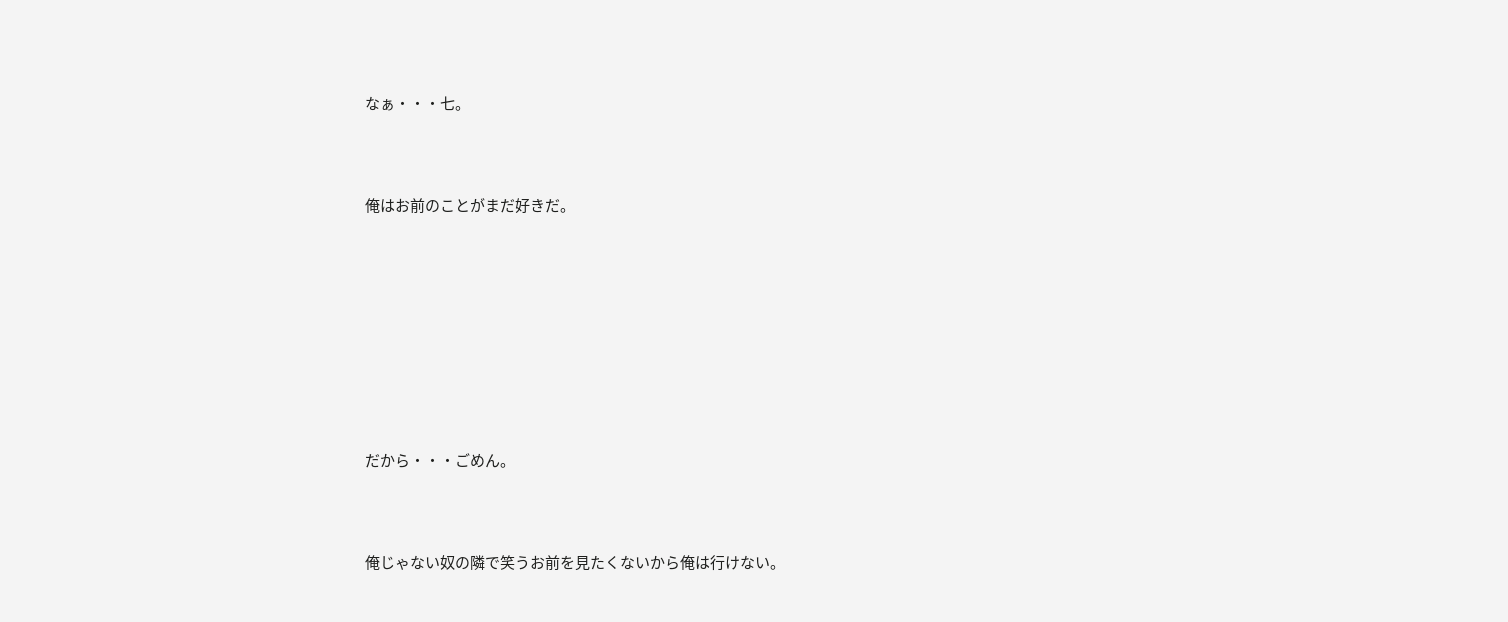なぁ・・・七。



俺はお前のことがまだ好きだ。









だから・・・ごめん。



俺じゃない奴の隣で笑うお前を見たくないから俺は行けない。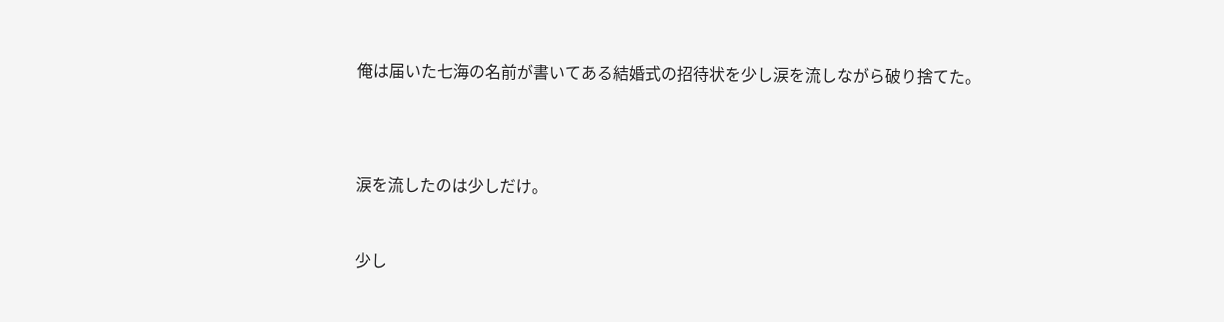俺は届いた七海の名前が書いてある結婚式の招待状を少し涙を流しながら破り捨てた。





涙を流したのは少しだけ。



少し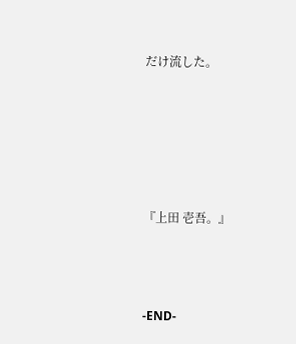だけ流した。







『上田 壱吾。』




-END-